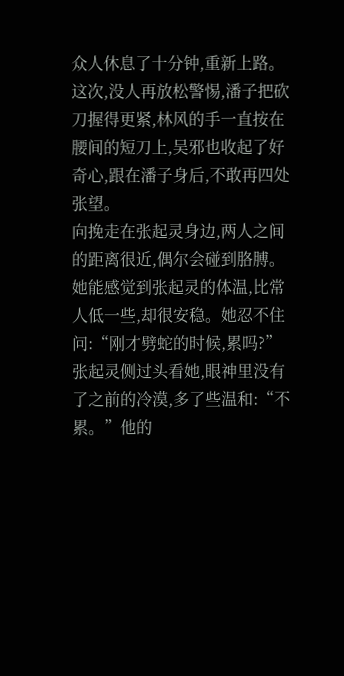众人休息了十分钟,重新上路。
这次,没人再放松警惕,潘子把砍刀握得更紧,林风的手一直按在腰间的短刀上,吴邪也收起了好奇心,跟在潘子身后,不敢再四处张望。
向挽走在张起灵身边,两人之间的距离很近,偶尔会碰到胳膊。她能感觉到张起灵的体温,比常人低一些,却很安稳。她忍不住问:“刚才劈蛇的时候,累吗?”
张起灵侧过头看她,眼神里没有了之前的冷漠,多了些温和:“不累。”他的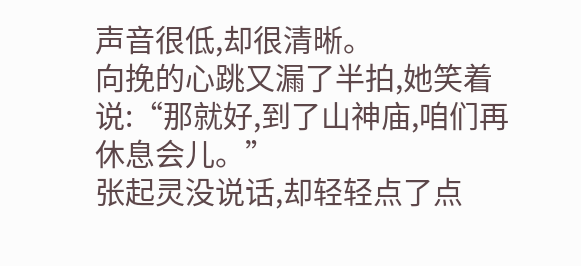声音很低,却很清晰。
向挽的心跳又漏了半拍,她笑着说:“那就好,到了山神庙,咱们再休息会儿。”
张起灵没说话,却轻轻点了点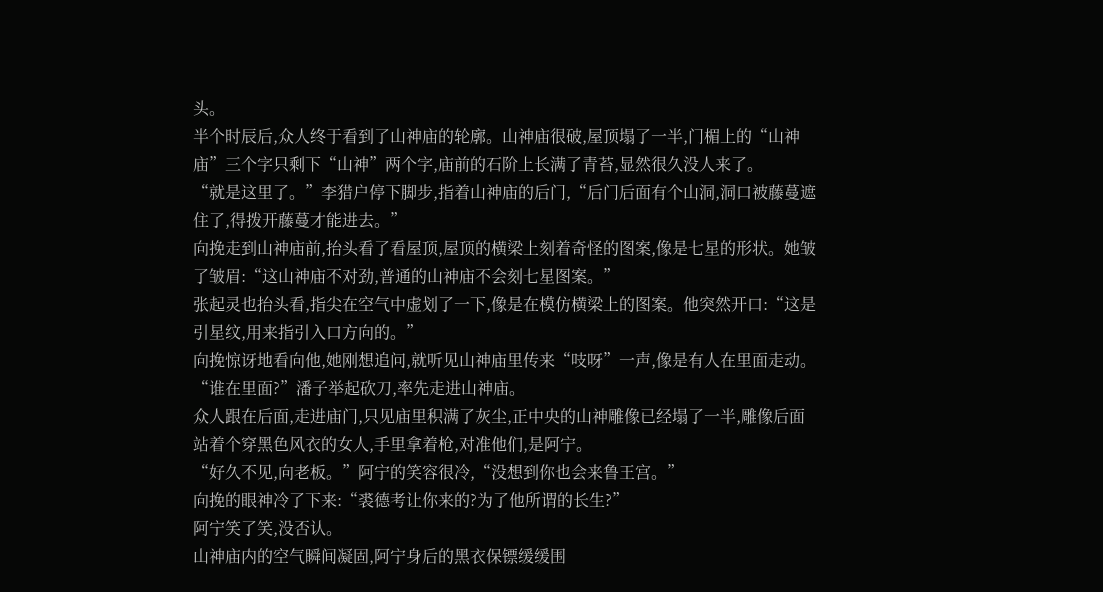头。
半个时辰后,众人终于看到了山神庙的轮廓。山神庙很破,屋顶塌了一半,门楣上的“山神庙”三个字只剩下“山神”两个字,庙前的石阶上长满了青苔,显然很久没人来了。
“就是这里了。”李猎户停下脚步,指着山神庙的后门,“后门后面有个山洞,洞口被藤蔓遮住了,得拨开藤蔓才能进去。”
向挽走到山神庙前,抬头看了看屋顶,屋顶的横梁上刻着奇怪的图案,像是七星的形状。她皱了皱眉:“这山神庙不对劲,普通的山神庙不会刻七星图案。”
张起灵也抬头看,指尖在空气中虚划了一下,像是在模仿横梁上的图案。他突然开口:“这是引星纹,用来指引入口方向的。”
向挽惊讶地看向他,她刚想追问,就听见山神庙里传来“吱呀”一声,像是有人在里面走动。
“谁在里面?”潘子举起砍刀,率先走进山神庙。
众人跟在后面,走进庙门,只见庙里积满了灰尘,正中央的山神雕像已经塌了一半,雕像后面站着个穿黑色风衣的女人,手里拿着枪,对准他们,是阿宁。
“好久不见,向老板。”阿宁的笑容很冷,“没想到你也会来鲁王宫。”
向挽的眼神冷了下来:“裘德考让你来的?为了他所谓的长生?”
阿宁笑了笑,没否认。
山神庙内的空气瞬间凝固,阿宁身后的黑衣保镖缓缓围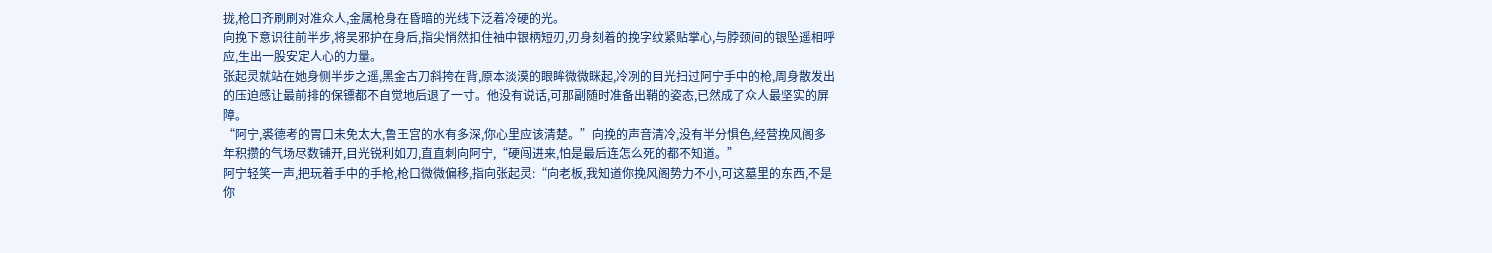拢,枪口齐刷刷对准众人,金属枪身在昏暗的光线下泛着冷硬的光。
向挽下意识往前半步,将吴邪护在身后,指尖悄然扣住袖中银柄短刃,刃身刻着的挽字纹紧贴掌心,与脖颈间的银坠遥相呼应,生出一股安定人心的力量。
张起灵就站在她身侧半步之遥,黑金古刀斜挎在背,原本淡漠的眼眸微微眯起,冷冽的目光扫过阿宁手中的枪,周身散发出的压迫感让最前排的保镖都不自觉地后退了一寸。他没有说话,可那副随时准备出鞘的姿态,已然成了众人最坚实的屏障。
“阿宁,裘德考的胃口未免太大,鲁王宫的水有多深,你心里应该清楚。”向挽的声音清冷,没有半分惧色,经营挽风阁多年积攒的气场尽数铺开,目光锐利如刀,直直刺向阿宁,“硬闯进来,怕是最后连怎么死的都不知道。”
阿宁轻笑一声,把玩着手中的手枪,枪口微微偏移,指向张起灵:“向老板,我知道你挽风阁势力不小,可这墓里的东西,不是你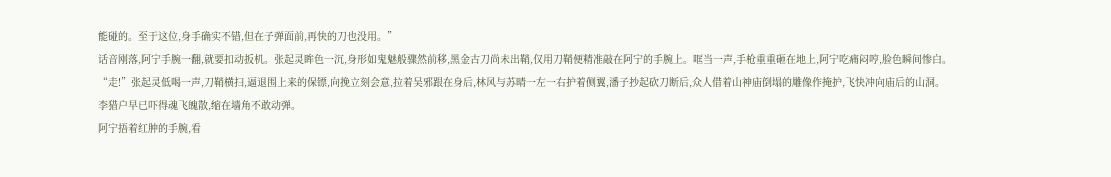能碰的。至于这位,身手确实不错,但在子弹面前,再快的刀也没用。”
话音刚落,阿宁手腕一翻,就要扣动扳机。张起灵眸色一沉,身形如鬼魅般骤然前移,黑金古刀尚未出鞘,仅用刀鞘便精准敲在阿宁的手腕上。哐当一声,手枪重重砸在地上,阿宁吃痛闷哼,脸色瞬间惨白。
“走!”张起灵低喝一声,刀鞘横扫,逼退围上来的保镖,向挽立刻会意,拉着吴邪跟在身后,林风与苏晴一左一右护着侧翼,潘子抄起砍刀断后,众人借着山神庙倒塌的雕像作掩护,飞快冲向庙后的山洞。
李猎户早已吓得魂飞魄散,缩在墙角不敢动弹。
阿宁捂着红肿的手腕,看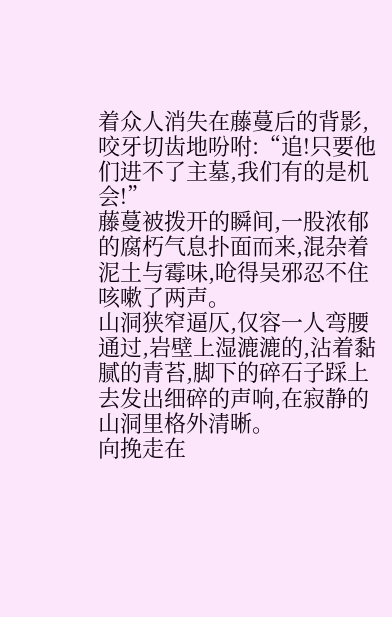着众人消失在藤蔓后的背影,咬牙切齿地吩咐:“追!只要他们进不了主墓,我们有的是机会!”
藤蔓被拨开的瞬间,一股浓郁的腐朽气息扑面而来,混杂着泥土与霉味,呛得吴邪忍不住咳嗽了两声。
山洞狭窄逼仄,仅容一人弯腰通过,岩壁上湿漉漉的,沾着黏腻的青苔,脚下的碎石子踩上去发出细碎的声响,在寂静的山洞里格外清晰。
向挽走在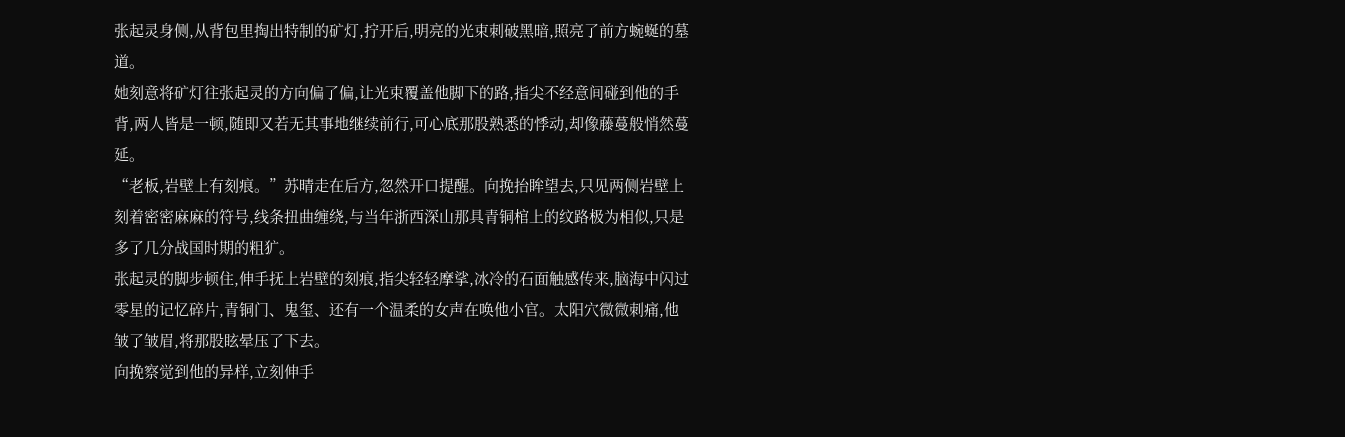张起灵身侧,从背包里掏出特制的矿灯,拧开后,明亮的光束刺破黑暗,照亮了前方蜿蜒的墓道。
她刻意将矿灯往张起灵的方向偏了偏,让光束覆盖他脚下的路,指尖不经意间碰到他的手背,两人皆是一顿,随即又若无其事地继续前行,可心底那股熟悉的悸动,却像藤蔓般悄然蔓延。
“老板,岩壁上有刻痕。”苏晴走在后方,忽然开口提醒。向挽抬眸望去,只见两侧岩壁上刻着密密麻麻的符号,线条扭曲缠绕,与当年浙西深山那具青铜棺上的纹路极为相似,只是多了几分战国时期的粗犷。
张起灵的脚步顿住,伸手抚上岩壁的刻痕,指尖轻轻摩挲,冰冷的石面触感传来,脑海中闪过零星的记忆碎片,青铜门、鬼玺、还有一个温柔的女声在唤他小官。太阳穴微微刺痛,他皱了皱眉,将那股眩晕压了下去。
向挽察觉到他的异样,立刻伸手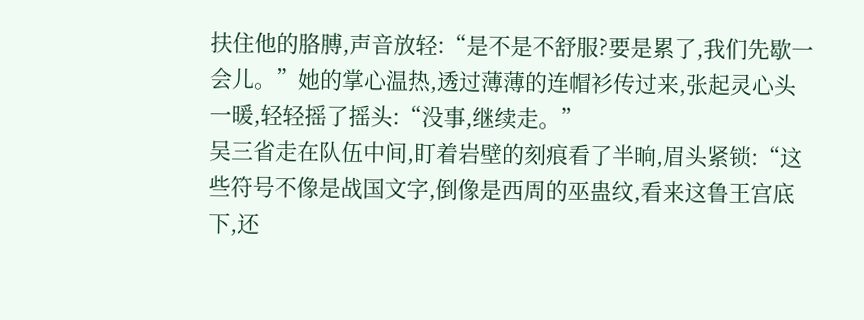扶住他的胳膊,声音放轻:“是不是不舒服?要是累了,我们先歇一会儿。”她的掌心温热,透过薄薄的连帽衫传过来,张起灵心头一暖,轻轻摇了摇头:“没事,继续走。”
吴三省走在队伍中间,盯着岩壁的刻痕看了半晌,眉头紧锁:“这些符号不像是战国文字,倒像是西周的巫蛊纹,看来这鲁王宫底下,还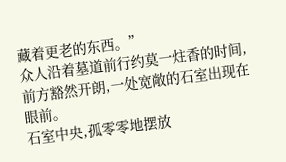藏着更老的东西。”
众人沿着墓道前行约莫一炷香的时间,前方豁然开朗,一处宽敞的石室出现在眼前。
石室中央,孤零零地摆放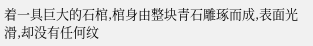着一具巨大的石棺,棺身由整块青石雕琢而成,表面光滑,却没有任何纹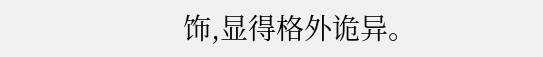饰,显得格外诡异。